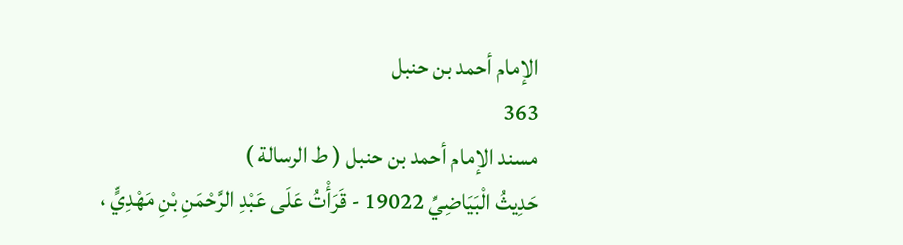الإمام أحمد بن حنبل
363
مسند الإمام أحمد بن حنبل ( ط الرسالة )
حَدِيثُ الْبَيَاضِيِّ 19022 - قَرَأْتُ عَلَى عَبْدِ الرَّحْمَنِ بْنِ مَهْدِيٍّ ،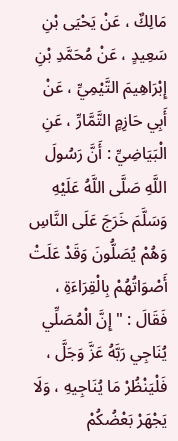مَالِكٌ ، عَنْ يَحْيَى بْنِ سَعِيدٍ ، عَنْ مُحَمَّدِ بْنِ إِبْرَاهِيمَ التَّيْمِيِّ ، عَنْ أَبِي حَازِمٍ التَّمَّارِّ ، عَنِ الْبَيَاضِيِّ : أَنَّ رَسُولَ اللَّهِ صَلَّى اللَّهُ عَلَيْهِ وَسَلَّمَ خَرَجَ عَلَى النَّاسِ وَهُمْ يُصَلُّونَ وَقَدْ عَلَتْ أَصْوَاتُهُمْ بِالْقِرَاءَةِ ، فَقَالَ : " إِنَّ الْمُصَلِّي يُنَاجِي رَبَّهُ عَزَّ وَجَلَّ ، فَلْيَنْظُرْ مَا يُنَاجِيهِ ، وَلَا يَجْهَرْ بَعْضُكُمْ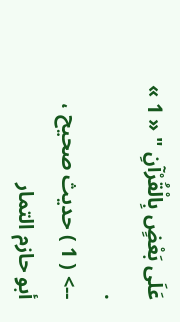عَلَى بَعْضٍ بِالْقُرْآنِ " « 1 » .
--> ( 1 ) حديث صحيح ، أبو حازم التمار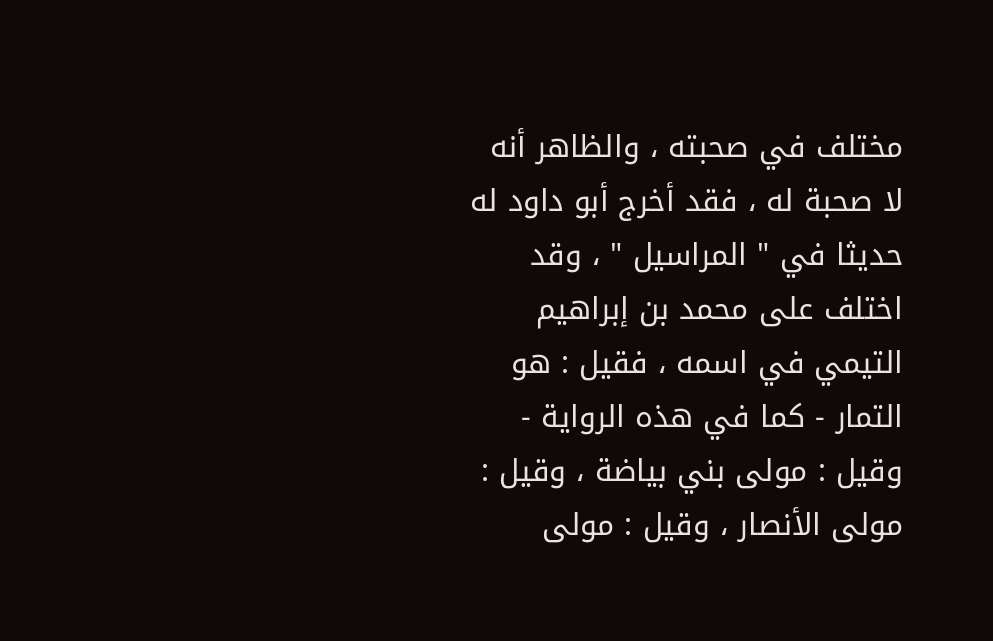مختلف في صحبته ، والظاهر أنه لا صحبة له ، فقد أخرج أبو داود له حديثا في " المراسيل " ، وقد اختلف على محمد بن إبراهيم التيمي في اسمه ، فقيل : هو التمار - كما في هذه الرواية - وقيل : مولى بني بياضة ، وقيل : مولى الأنصار ، وقيل : مولى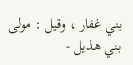بني غفار ، وقيل : مولى بني هذيل -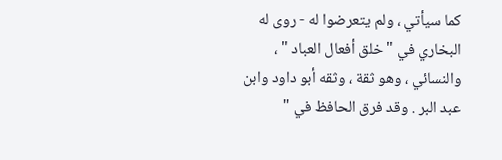كما سيأتي ، ولم يتعرضوا له - روى له البخاري في " خلق أفعال العباد " ، والنسائي ، وهو ثقة ، وثقه أبو داود وابن عبد البر . وقد فرق الحافظ في "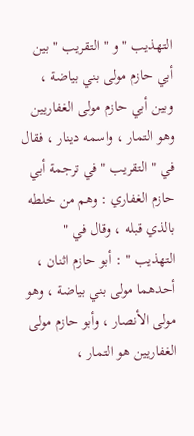التهذيب " و " التقريب " بين أبي حازم مولى بني بياضة ، وبين أبي حازم مولى الغفاريين وهو التمار ، واسمه دينار ، فقال في " التقريب " في ترجمة أبي حازم الغفاري : وهم من خلطه بالذي قبله ، وقال في " التهذيب " : أبو حازم اثنان ، أحدهما مولى بني بياضة ، وهو مولى الأنصار ، وأبو حازم مولى الغفاريين هو التمار ،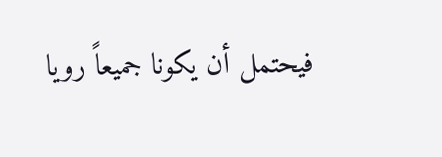فيحتمل أن يكونا جميعاً رويا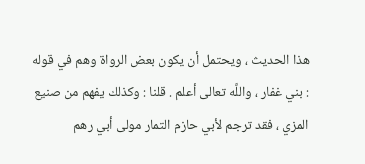هذا الحديث ، ويحتمل أن يكون بعض الرواة وهم في قوله : بني غفار ، واللَّه تعالى أعلم . قلنا : وكذلك يفهم من صنيع المزي ، فقد ترجم لأبي حازم التمار مولى أبي رهم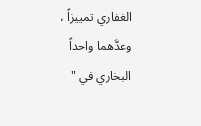الغفاري تمييزاً ، وعدَّهما واحداً البخاري في "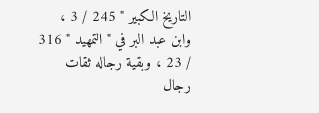التاريخ الكبير " 245 / 3 ، وابن عبد البر في " التمهيد " 316 / 23 ، وبقية رجاله ثقات رجال